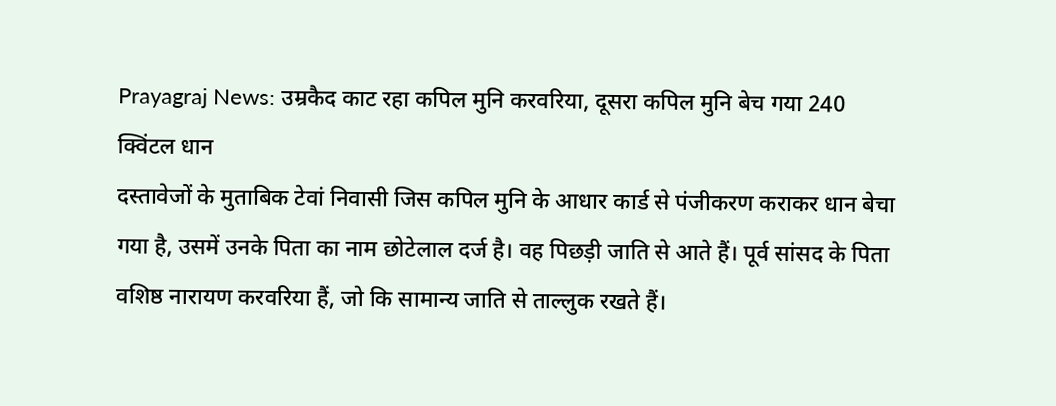Prayagraj News: उम्रकैद काट रहा कपिल मुनि करवरिया, दूसरा कपिल मुनि बेच गया 240 क्विंटल धान
दस्तावेजों के मुताबिक टेवां निवासी जिस कपिल मुनि के आधार कार्ड से पंजीकरण कराकर धान बेचा गया है, उसमें उनके पिता का नाम छोटेलाल दर्ज है। वह पिछड़ी जाति से आते हैं। पूर्व सांसद के पिता वशिष्ठ नारायण करवरिया हैं, जो कि सामान्य जाति से ताल्लुक रखते हैं।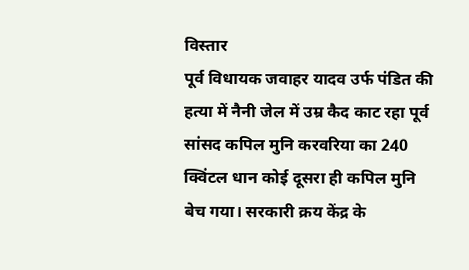विस्तार
पूर्व विधायक जवाहर यादव उर्फ पंडित की हत्या में नैनी जेल में उम्र कैद काट रहा पूर्व सांसद कपिल मुनि करवरिया का 240 क्विंटल धान कोई दूसरा ही कपिल मुनि बेच गया। सरकारी क्रय केंद्र के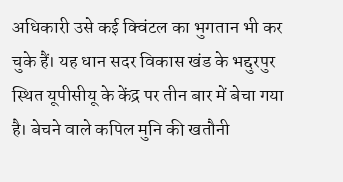अधिकारी उसे कई क्विंटल का भुगतान भी कर चुके हैं। यह धान सदर विकास खंड के भद्दुरपुर स्थित यूपीसीयू के केंद्र पर तीन बार में बेचा गया है। बेचने वाले कपिल मुनि की खतौनी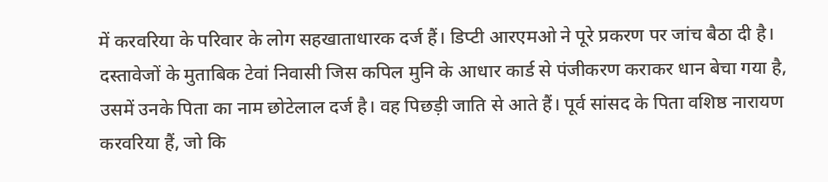में करवरिया के परिवार के लोग सहखाताधारक दर्ज हैं। डिप्टी आरएमओ ने पूरे प्रकरण पर जांच बैठा दी है।
दस्तावेजों के मुताबिक टेवां निवासी जिस कपिल मुनि के आधार कार्ड से पंजीकरण कराकर धान बेचा गया है, उसमें उनके पिता का नाम छोटेलाल दर्ज है। वह पिछड़ी जाति से आते हैं। पूर्व सांसद के पिता वशिष्ठ नारायण करवरिया हैं, जो कि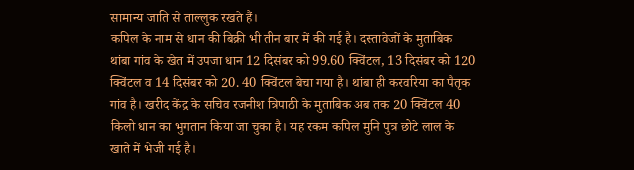सामान्य जाति से ताल्लुक रखते हैं।
कपिल के नाम से धान की बिक्री भी तीन बार में की गई है। दस्तावेजों के मुताबिक थांबा गांव के खेत में उपजा धान 12 दिसंबर को 99.60 क्विंटल, 13 दिसंबर को 120 क्विंटल व 14 दिसंबर को 20. 40 क्विंटल बेचा गया है। थांबा ही करवरिया का पैतृक गांव है। खरीद केंद्र के सचिव रजनीश त्रिपाठी के मुताबिक अब तक 20 क्विंटल 40 किलो धान का भुगतान किया जा चुका है। यह रकम कपिल मुनि पुत्र छोटे लाल के खाते में भेजी गई है।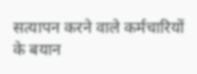सत्यापन करने वाले कर्मचारियों के बयान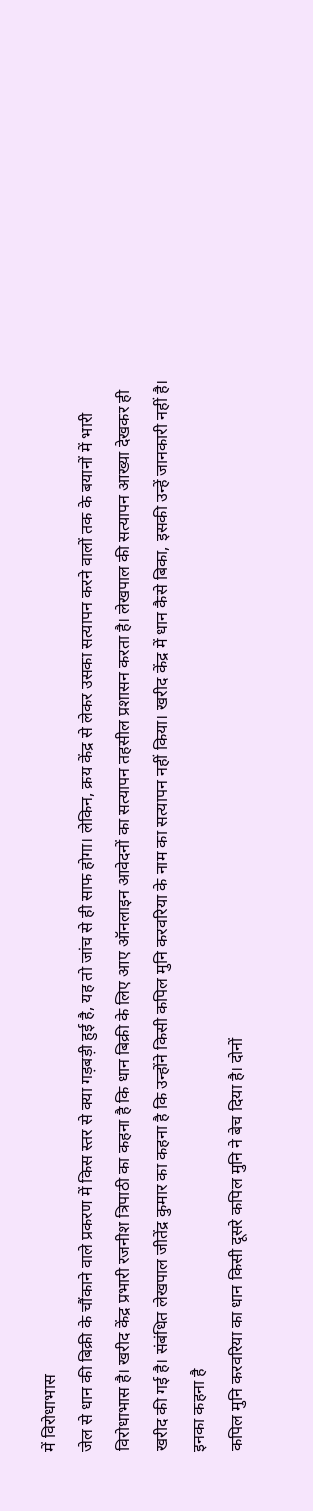में विरोधाभास
जेल से धान की बिक्री के चौंकाने वाले प्रकरण में किस स्तर से क्या गड़बड़ी हुई है, यह तो जांच से ही साफ होगा। लेकिन, क्रय केंद्र से लेकर उसका सत्यापन करने वालों तक के बयानों में भारी विरोधाभास है। खरीद केंद्र प्रभारी रजनीश त्रिपाठी का कहना है कि धान बिक्री के लिए आए ऑनलाइन आवेदनों का सत्यापन तहसील प्रशासन करता है। लेखपाल की सत्यापन आख्या देखकर ही खरीद की गई है। संबंधित लेखपाल जीतेंद्र कुमार का कहना है कि उन्होंने किसी कपिल मुनि करवरिया के नाम का सत्यापन नहीं किया। खरीद केंद्र में धान कैसे बिका, इसकी उन्हें जानकारी नहीं है।
इनका कहना है
कपिल मुनि करवरिया का धान किसी दूसरे कपिल मुनि ने बेच दिया है। दोनों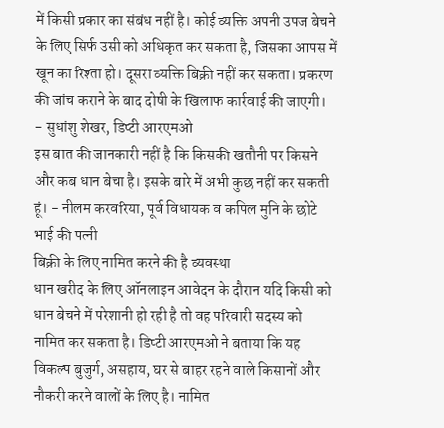में किसी प्रकार का संबंध नहीं है। कोई व्यक्ति अपनी उपज बेचने के लिए सिर्फ उसी को अधिकृत कर सकता है, जिसका आपस में खून का रिश्ता हो। दूसरा व्यक्ति बिक्री नहीं कर सकता। प्रकरण की जांच कराने के बाद दोषी के खिलाफ कार्रवाई की जाएगी। - सुधांशु शेखर, डिप्टी आरएमओ
इस बात की जानकारी नहीं है कि किसकी खतौनी पर किसने और कब धान बेचा है। इसके बारे में अभी कुछ नहीं कर सकती हूं। - नीलम करवरिया, पूर्व विधायक व कपिल मुनि के छोटे भाई की पत्नी
बिक्री के लिए नामित करने की है व्यवस्था
धान खरीद के लिए ऑनलाइन आवेदन के दौरान यदि किसी को धान बेचने में परेशानी हो रही है तो वह परिवारी सदस्य को नामित कर सकता है। डिप्टी आरएमओ ने बताया कि यह विकल्प बुजुर्ग, असहाय, घर से बाहर रहने वाले किसानों और नौकरी करने वालों के लिए है। नामित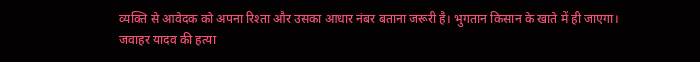व्यक्ति से आवेदक को अपना रिश्ता और उसका आधार नंबर बताना जरूरी है। भुगतान किसान के खाते में ही जाएगा।
जवाहर यादव की हत्या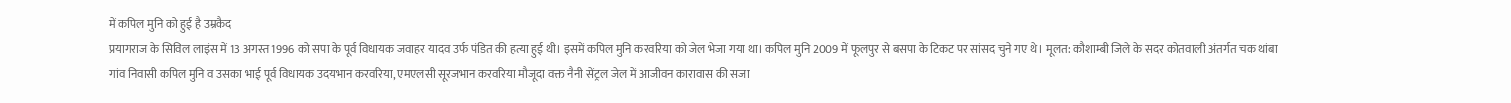में कपिल मुनि को हुई है उम्रकैद
प्रयागराज के सिविल लाइंस में 13 अगस्त 1996 को सपा के पूर्व विधायक जवाहर यादव उर्फ पंडित की हत्या हुई थी। इसमें कपिल मुनि करवरिया को जेल भेजा गया था। कपिल मुनि 2009 में फूलपुर से बसपा के टिकट पर सांसद चुने गए थे। मूलत: कौशाम्बी जिले के सदर कोतवाली अंतर्गत चक थांबा गांव निवासी कपिल मुनि व उसका भाई पूर्व विधायक उदयभान करवरिया, एमएलसी सूरजभान करवरिया मौजूदा वक्त नैनी सेंट्रल जेल में आजीवन कारावास की सजा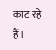काट रहे हैं।